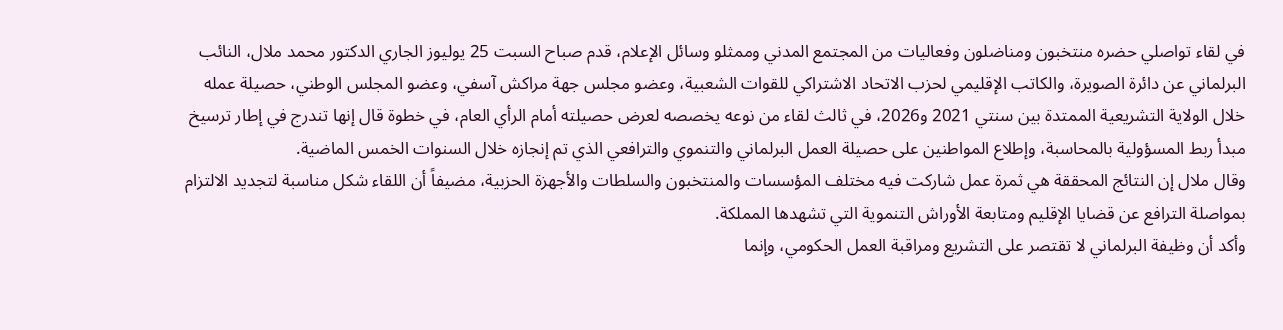في لقاء تواصلي حضره منتخبون ومناضلون وفعاليات من المجتمع المدني وممثلو وسائل الإعلام، قدم صباح السبت 25 يوليوز الجاري الدكتور محمد ملال، النائب البرلماني عن دائرة الصويرة، والكاتب الإقليمي لحزب الاتحاد الاشتراكي للقوات الشعبية، وعضو مجلس جهة مراكش آسفي، وعضو المجلس الوطني، حصيلة عمله خلال الولاية التشريعية الممتدة بين سنتي 2021 و2026، في ثالث لقاء من نوعه يخصصه لعرض حصيلته أمام الرأي العام، في خطوة قال إنها تندرج في إطار ترسيخ مبدأ ربط المسؤولية بالمحاسبة، وإطلاع المواطنين على حصيلة العمل البرلماني والتنموي والترافعي الذي تم إنجازه خلال السنوات الخمس الماضية.
وقال ملال إن النتائج المحققة هي ثمرة عمل شاركت فيه مختلف المؤسسات والمنتخبون والسلطات والأجهزة الحزبية، مضيفاً أن اللقاء شكل مناسبة لتجديد الالتزام بمواصلة الترافع عن قضايا الإقليم ومتابعة الأوراش التنموية التي تشهدها المملكة.
وأكد أن وظيفة البرلماني لا تقتصر على التشريع ومراقبة العمل الحكومي، وإنما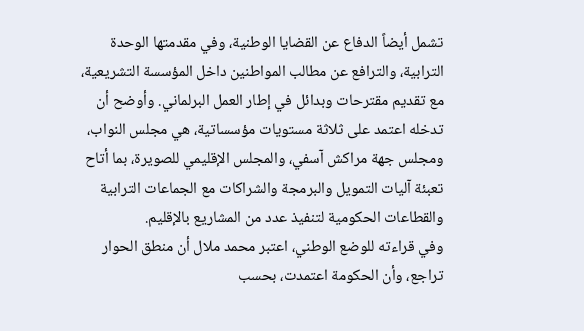تشمل أيضاً الدفاع عن القضايا الوطنية، وفي مقدمتها الوحدة الترابية، والترافع عن مطالب المواطنين داخل المؤسسة التشريعية، مع تقديم مقترحات وبدائل في إطار العمل البرلماني. وأوضح أن تدخله اعتمد على ثلاثة مستويات مؤسساتية، هي مجلس النواب، ومجلس جهة مراكش آسفي، والمجلس الإقليمي للصويرة، بما أتاح تعبئة آليات التمويل والبرمجة والشراكات مع الجماعات الترابية والقطاعات الحكومية لتنفيذ عدد من المشاريع بالإقليم.
وفي قراءته للوضع الوطني، اعتبر محمد ملال أن منطق الحوار تراجع، وأن الحكومة اعتمدت، بحسب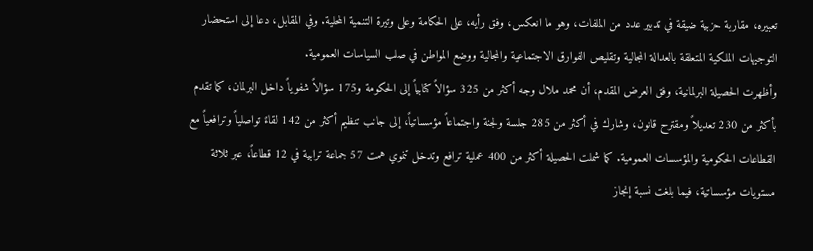تعبيره، مقاربة حزبية ضيقة في تدبير عدد من الملفات، وهو ما انعكس، وفق رأيه، على الحكامة وعلى وتيرة التنمية المحلية. وفي المقابل، دعا إلى استحضار التوجيهات الملكية المتعلقة بالعدالة المجالية وتقليص الفوارق الاجتماعية والمجالية ووضع المواطن في صلب السياسات العمومية.
وأظهرت الحصيلة البرلمانية، وفق العرض المقدم، أن محمد ملال وجه أكثر من 325 سؤالاً كتابياً إلى الحكومة و175 سؤالاً شفوياً داخل البرلمان، كما تقدم بأكثر من 230 تعديلاً ومقترح قانون، وشارك في أكثر من 285 جلسة ولجنة واجتماعاً مؤسساتياً، إلى جانب تنظيم أكثر من 142 لقاءً تواصلياً وترافعياً مع القطاعات الحكومية والمؤسسات العمومية. كما شملت الحصيلة أكثر من 400 عملية ترافع وتدخل تنموي همت 57 جماعة ترابية في 12 قطاعاً، عبر ثلاثة مستويات مؤسساتية، فيما بلغت نسبة إنجاز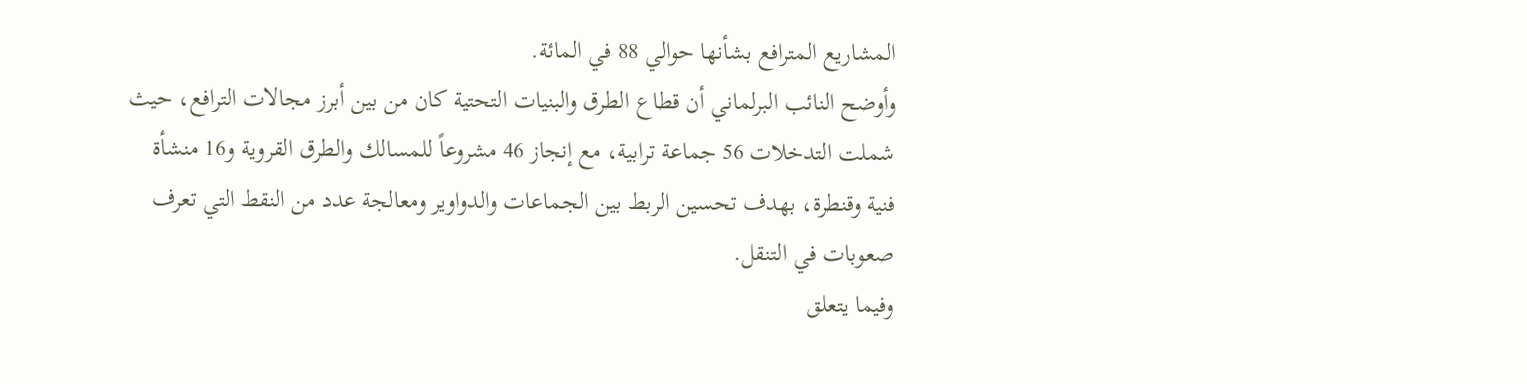المشاريع المترافع بشأنها حوالي 88 في المائة.
وأوضح النائب البرلماني أن قطاع الطرق والبنيات التحتية كان من بين أبرز مجالات الترافع، حيث شملت التدخلات 56 جماعة ترابية، مع إنجاز 46 مشروعاً للمسالك والطرق القروية و16 منشأة فنية وقنطرة، بهدف تحسين الربط بين الجماعات والدواوير ومعالجة عدد من النقط التي تعرف صعوبات في التنقل.
وفيما يتعلق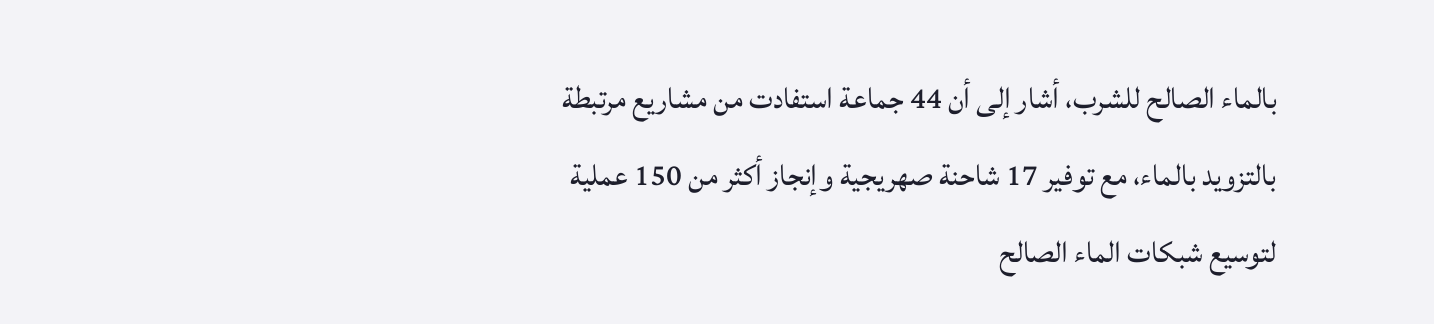بالماء الصالح للشرب، أشار إلى أن 44 جماعة استفادت من مشاريع مرتبطة بالتزويد بالماء، مع توفير 17 شاحنة صهريجية وإنجاز أكثر من 150 عملية لتوسيع شبكات الماء الصالح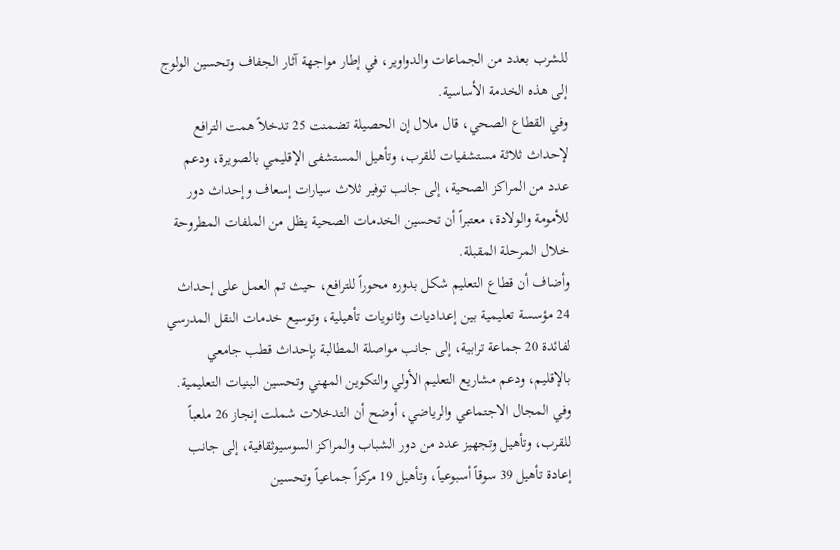للشرب بعدد من الجماعات والدواوير، في إطار مواجهة آثار الجفاف وتحسين الولوج إلى هذه الخدمة الأساسية.
وفي القطاع الصحي، قال ملال إن الحصيلة تضمنت 25 تدخلاً همت الترافع لإحداث ثلاثة مستشفيات للقرب، وتأهيل المستشفى الإقليمي بالصويرة، ودعم عدد من المراكز الصحية، إلى جانب توفير ثلاث سيارات إسعاف وإحداث دور للأمومة والولادة، معتبراً أن تحسين الخدمات الصحية يظل من الملفات المطروحة خلال المرحلة المقبلة.
وأضاف أن قطاع التعليم شكل بدوره محوراً للترافع، حيث تم العمل على إحداث 24 مؤسسة تعليمية بين إعداديات وثانويات تأهيلية، وتوسيع خدمات النقل المدرسي لفائدة 20 جماعة ترابية، إلى جانب مواصلة المطالبة بإحداث قطب جامعي بالإقليم، ودعم مشاريع التعليم الأولي والتكوين المهني وتحسين البنيات التعليمية.
وفي المجال الاجتماعي والرياضي، أوضح أن التدخلات شملت إنجاز 26 ملعباً للقرب، وتأهيل وتجهيز عدد من دور الشباب والمراكز السوسيوثقافية، إلى جانب إعادة تأهيل 39 سوقاً أسبوعياً، وتأهيل 19 مركزاً جماعياً وتحسين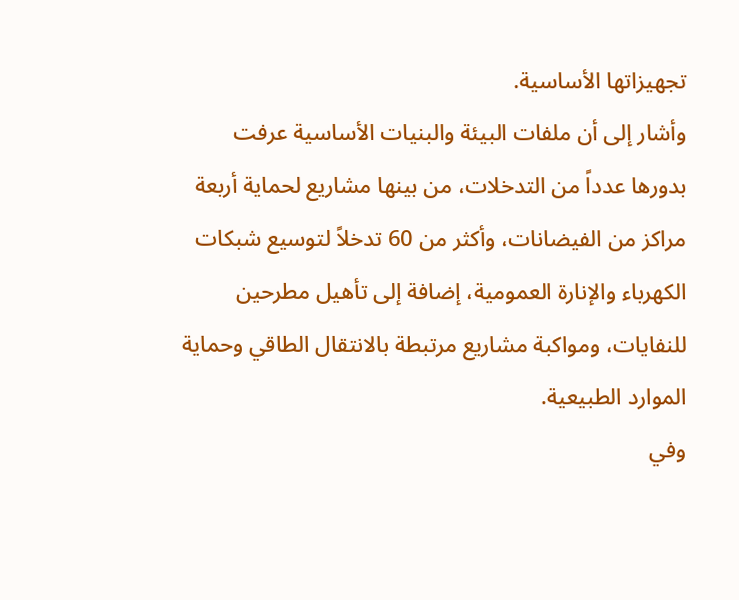تجهيزاتها الأساسية.
وأشار إلى أن ملفات البيئة والبنيات الأساسية عرفت بدورها عدداً من التدخلات، من بينها مشاريع لحماية أربعة مراكز من الفيضانات، وأكثر من 60 تدخلاً لتوسيع شبكات الكهرباء والإنارة العمومية، إضافة إلى تأهيل مطرحين للنفايات، ومواكبة مشاريع مرتبطة بالانتقال الطاقي وحماية الموارد الطبيعية.
وفي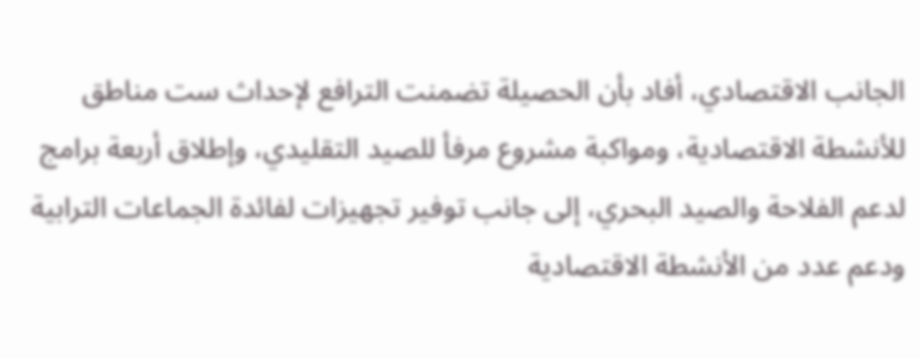الجانب الاقتصادي، أفاد بأن الحصيلة تضمنت الترافع لإحداث ست مناطق للأنشطة الاقتصادية، ومواكبة مشروع مرفأ للصيد التقليدي، وإطلاق أربعة برامج لدعم الفلاحة والصيد البحري، إلى جانب توفير تجهيزات لفائدة الجماعات الترابية ودعم عدد من الأنشطة الاقتصادية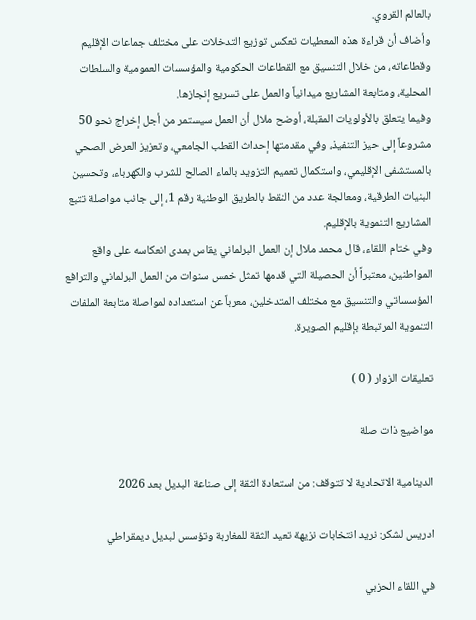بالعالم القروي.
وأضاف أن قراءة هذه المعطيات تعكس توزيع التدخلات على مختلف جماعات الإقليم وقطاعاته، من خلال التنسيق مع القطاعات الحكومية والمؤسسات العمومية والسلطات المحلية، ومتابعة المشاريع ميدانياً والعمل على تسريع إنجازها.
وفيما يتعلق بالأولويات المقبلة، أوضح ملال أن العمل سيستمر من أجل إخراج نحو 50 مشروعاً إلى حيز التنفيذ، وفي مقدمتها إحداث القطب الجامعي، وتعزيز العرض الصحي بالمستشفى الإقليمي، واستكمال تعميم التزويد بالماء الصالح للشرب والكهرباء، وتحسين البنيات الطرقية، ومعالجة عدد من النقط بالطريق الوطنية رقم 1، إلى جانب مواصلة تتبع المشاريع التنموية بالإقليم.
وفي ختام اللقاء، قال محمد ملال إن العمل البرلماني يقاس بمدى انعكاسه على واقع المواطنين، معتبراً أن الحصيلة التي قدمها تمثل خمس سنوات من العمل البرلماني والترافع المؤسساتي والتنسيق مع مختلف المتدخلين، معرباً عن استعداده لمواصلة متابعة الملفات التنموية المرتبطة بإقليم الصويرة.

تعليقات الزوار ( 0 )

مواضيع ذات صلة

الدينامية الاتحادية لا تتوقف: من استعادة الثقة إلى صناعة البديل بعد 2026

ادريس لشكر: نريد انتخابات نزيهة تعيد الثقة للمغاربة وتؤسس لبديل ديمقراطي

في اللقاء الحزبي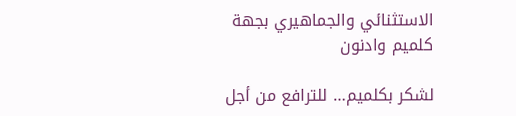الاستثنائي والجماهيري بجهة كلميم وادنون

لشكر بكلميم… للترافع من أجل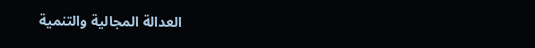العدالة المجالية والتنمية